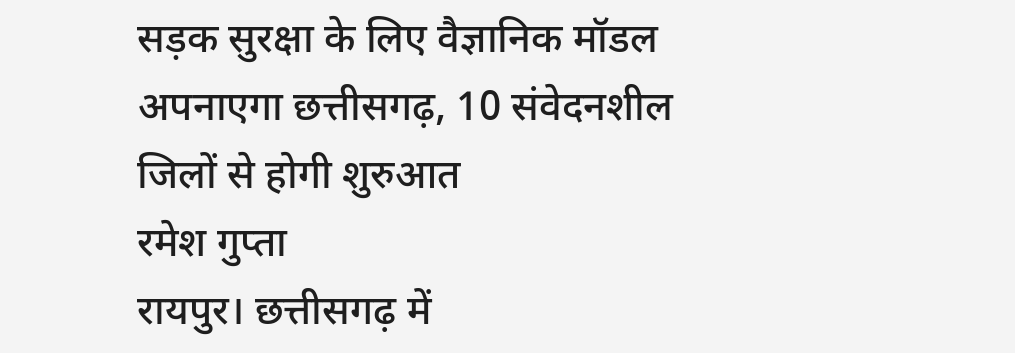सड़क सुरक्षा के लिए वैज्ञानिक मॉडल अपनाएगा छत्तीसगढ़, 10 संवेदनशील जिलों से होगी शुरुआत
रमेश गुप्ता
रायपुर। छत्तीसगढ़ में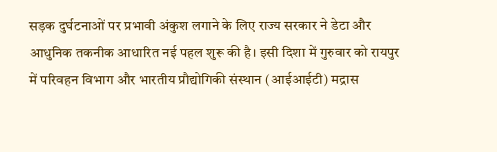सड़क दुर्घटनाओं पर प्रभावी अंकुश लगाने के लिए राज्य सरकार ने डेटा और आधुनिक तकनीक आधारित नई पहल शुरू की है। इसी दिशा में गुरुवार को रायपुर में परिवहन विभाग और भारतीय प्रौद्योगिकी संस्थान (आईआईटी) मद्रास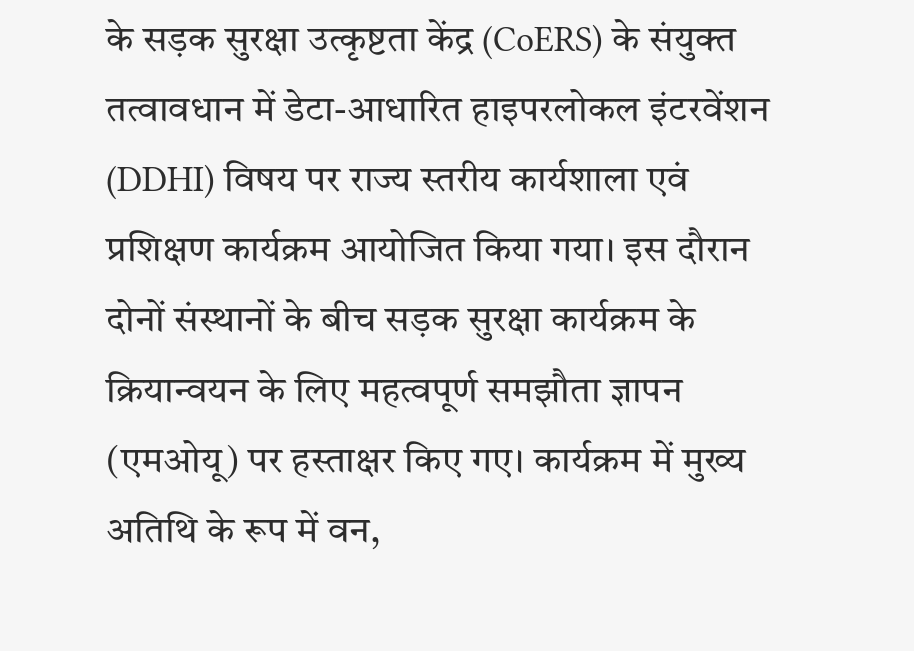के सड़क सुरक्षा उत्कृष्टता केंद्र (CoERS) के संयुक्त तत्वावधान में डेटा-आधारित हाइपरलोकल इंटरवेंशन (DDHI) विषय पर राज्य स्तरीय कार्यशाला एवं प्रशिक्षण कार्यक्रम आयोजित किया गया। इस दौरान दोनों संस्थानों के बीच सड़क सुरक्षा कार्यक्रम के क्रियान्वयन के लिए महत्वपूर्ण समझौता ज्ञापन (एमओयू) पर हस्ताक्षर किए गए। कार्यक्रम में मुख्य अतिथि के रूप में वन,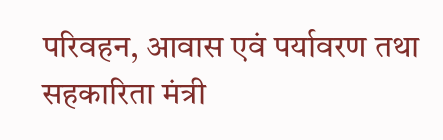परिवहन, आवास एवं पर्यावरण तथा सहकारिता मंत्री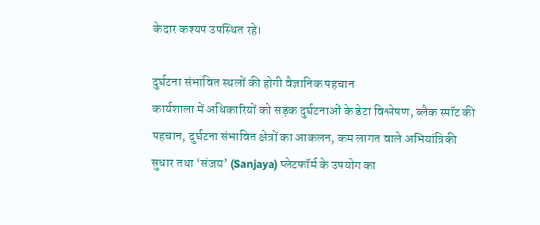केदार कश्यप उपस्थित रहे।

दुर्घटना संभावित स्थलों की होगी वैज्ञानिक पहचान
कार्यशाला में अधिकारियों को सड़क दुर्घटनाओं के डेटा विश्लेषण, ब्लैक स्पॉट की पहचान, दुर्घटना संभावित क्षेत्रों का आकलन, कम लागत वाले अभियांत्रिकी सुधार तथा ‘संजय’ (Sanjaya) प्लेटफॉर्म के उपयोग का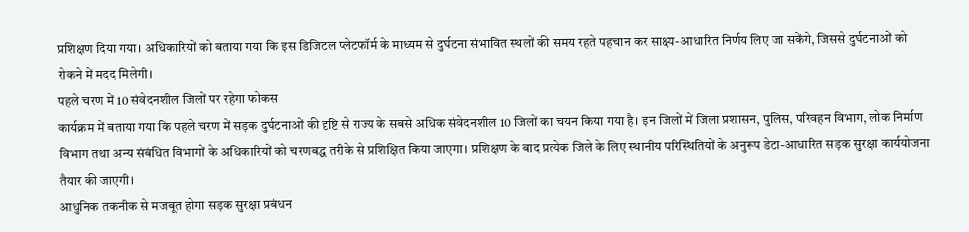प्रशिक्षण दिया गया। अधिकारियों को बताया गया कि इस डिजिटल प्लेटफॉर्म के माध्यम से दुर्घटना संभावित स्थलों की समय रहते पहचान कर साक्ष्य-आधारित निर्णय लिए जा सकेंगे, जिससे दुर्घटनाओं को रोकने में मदद मिलेगी।
पहले चरण में 10 संवेदनशील जिलों पर रहेगा फोकस
कार्यक्रम में बताया गया कि पहले चरण में सड़क दुर्घटनाओं की दृष्टि से राज्य के सबसे अधिक संवेदनशील 10 जिलों का चयन किया गया है। इन जिलों में जिला प्रशासन, पुलिस, परिवहन विभाग, लोक निर्माण विभाग तथा अन्य संबंधित विभागों के अधिकारियों को चरणबद्ध तरीके से प्रशिक्षित किया जाएगा। प्रशिक्षण के बाद प्रत्येक जिले के लिए स्थानीय परिस्थितियों के अनुरूप डेटा-आधारित सड़क सुरक्षा कार्ययोजना तैयार की जाएगी।
आधुनिक तकनीक से मजबूत होगा सड़क सुरक्षा प्रबंधन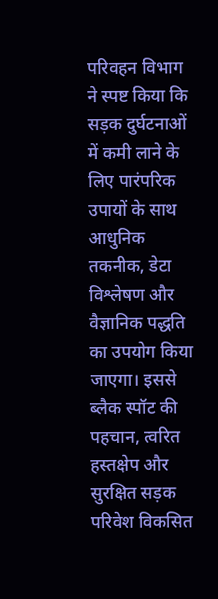परिवहन विभाग ने स्पष्ट किया कि सड़क दुर्घटनाओं में कमी लाने के लिए पारंपरिक उपायों के साथ आधुनिक तकनीक, डेटा विश्लेषण और वैज्ञानिक पद्धति का उपयोग किया जाएगा। इससे ब्लैक स्पॉट की पहचान, त्वरित हस्तक्षेप और सुरक्षित सड़क परिवेश विकसित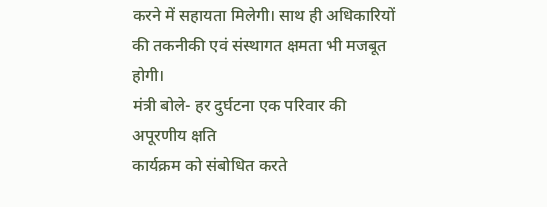करने में सहायता मिलेगी। साथ ही अधिकारियों की तकनीकी एवं संस्थागत क्षमता भी मजबूत होगी।
मंत्री बोले- हर दुर्घटना एक परिवार की अपूरणीय क्षति
कार्यक्रम को संबोधित करते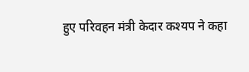हुए परिवहन मंत्री केदार कश्यप ने कहा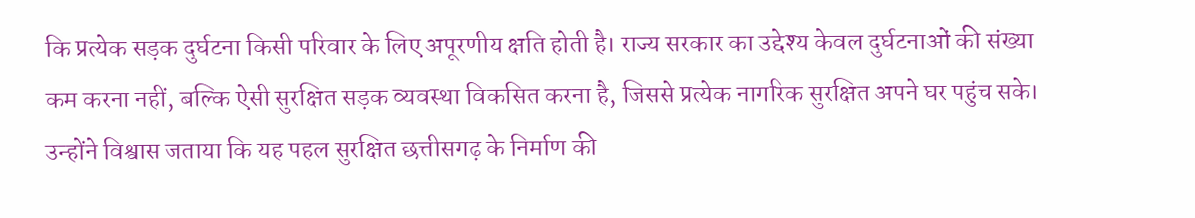कि प्रत्येक सड़क दुर्घटना किसी परिवार के लिए अपूरणीय क्षति होती है। राज्य सरकार का उद्देश्य केवल दुर्घटनाओं की संख्या कम करना नहीं, बल्कि ऐसी सुरक्षित सड़क व्यवस्था विकसित करना है, जिससे प्रत्येक नागरिक सुरक्षित अपने घर पहुंच सके। उन्होंने विश्वास जताया कि यह पहल सुरक्षित छत्तीसगढ़ के निर्माण की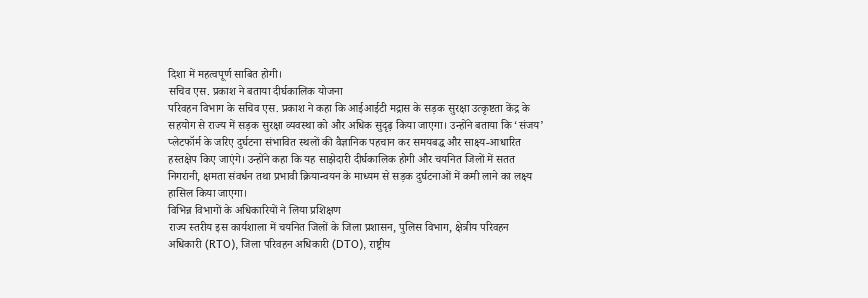दिशा में महत्वपूर्ण साबित होगी।
सचिव एस. प्रकाश ने बताया दीर्घकालिक योजना
परिवहन विभाग के सचिव एस. प्रकाश ने कहा कि आईआईटी मद्रास के सड़क सुरक्षा उत्कृष्टता केंद्र के सहयोग से राज्य में सड़क सुरक्षा व्यवस्था को और अधिक सुदृढ़ किया जाएगा। उन्होंने बताया कि ‘संजय’ प्लेटफॉर्म के जरिए दुर्घटना संभावित स्थलों की वैज्ञानिक पहचान कर समयबद्ध और साक्ष्य-आधारित हस्तक्षेप किए जाएंगे। उन्होंने कहा कि यह साझेदारी दीर्घकालिक होगी और चयनित जिलों में सतत निगरानी, क्षमता संवर्धन तथा प्रभावी क्रियान्वयन के माध्यम से सड़क दुर्घटनाओं में कमी लाने का लक्ष्य हासिल किया जाएगा।
विभिन्न विभागों के अधिकारियों ने लिया प्रशिक्षण
राज्य स्तरीय इस कार्यशाला में चयनित जिलों के जिला प्रशासन, पुलिस विभाग, क्षेत्रीय परिवहन अधिकारी (RTO), जिला परिवहन अधिकारी (DTO), राष्ट्रीय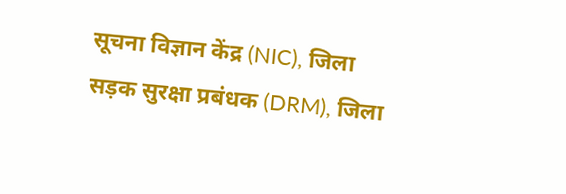सूचना विज्ञान केंद्र (NIC), जिला सड़क सुरक्षा प्रबंधक (DRM), जिला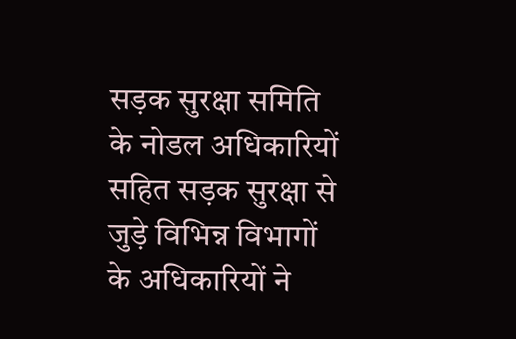सड़क सुरक्षा समिति के नोडल अधिकारियों सहित सड़क सुरक्षा से जुड़े विभिन्न विभागों के अधिकारियों ने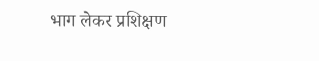भाग लेकर प्रशिक्षण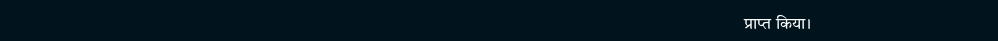प्राप्त किया।